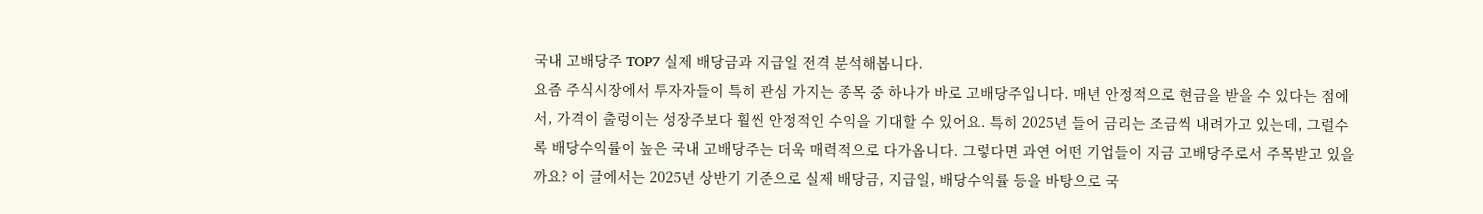국내 고배당주 TOP7 실제 배당금과 지급일 전격 분석해봅니다.
요즘 주식시장에서 투자자들이 특히 관심 가지는 종목 중 하나가 바로 고배당주입니다. 매년 안정적으로 현금을 받을 수 있다는 점에서, 가격이 출렁이는 성장주보다 훨씬 안정적인 수익을 기대할 수 있어요. 특히 2025년 들어 금리는 조금씩 내려가고 있는데, 그럴수록 배당수익률이 높은 국내 고배당주는 더욱 매력적으로 다가옵니다. 그렇다면 과연 어떤 기업들이 지금 고배당주로서 주목받고 있을까요? 이 글에서는 2025년 상반기 기준으로 실제 배당금, 지급일, 배당수익률 등을 바탕으로 국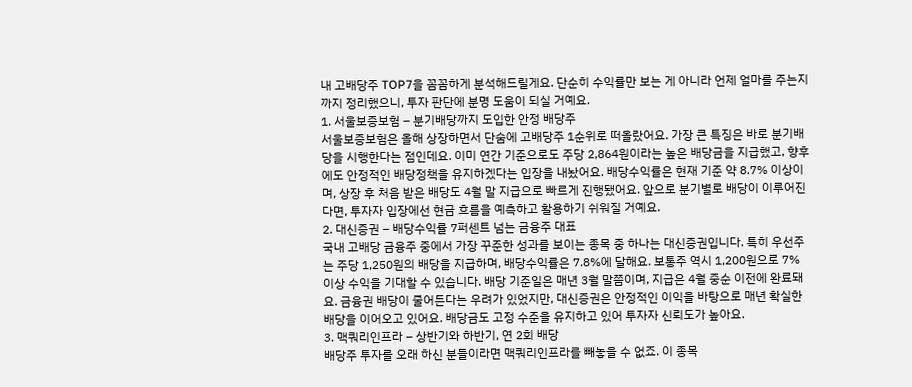내 고배당주 TOP7을 꼼꼼하게 분석해드릴게요. 단순히 수익률만 보는 게 아니라 언제 얼마를 주는지까지 정리했으니, 투자 판단에 분명 도움이 되실 거예요.
1. 서울보증보험 – 분기배당까지 도입한 안정 배당주
서울보증보험은 올해 상장하면서 단숨에 고배당주 1순위로 떠올랐어요. 가장 큰 특징은 바로 분기배당을 시행한다는 점인데요. 이미 연간 기준으로도 주당 2,864원이라는 높은 배당금을 지급했고, 향후에도 안정적인 배당정책을 유지하겠다는 입장을 내놨어요. 배당수익률은 현재 기준 약 8.7% 이상이며, 상장 후 처음 받은 배당도 4월 말 지급으로 빠르게 진행됐어요. 앞으로 분기별로 배당이 이루어진다면, 투자자 입장에선 현금 흐름을 예측하고 활용하기 쉬워질 거예요.
2. 대신증권 – 배당수익률 7퍼센트 넘는 금융주 대표
국내 고배당 금융주 중에서 가장 꾸준한 성과를 보이는 종목 중 하나는 대신증권입니다. 특히 우선주는 주당 1,250원의 배당을 지급하며, 배당수익률은 7.8%에 달해요. 보통주 역시 1,200원으로 7% 이상 수익을 기대할 수 있습니다. 배당 기준일은 매년 3월 말쯤이며, 지급은 4월 중순 이전에 완료돼요. 금융권 배당이 줄어든다는 우려가 있었지만, 대신증권은 안정적인 이익을 바탕으로 매년 확실한 배당을 이어오고 있어요. 배당금도 고정 수준을 유지하고 있어 투자자 신뢰도가 높아요.
3. 맥쿼리인프라 – 상반기와 하반기, 연 2회 배당
배당주 투자를 오래 하신 분들이라면 맥쿼리인프라를 빼놓을 수 없죠. 이 종목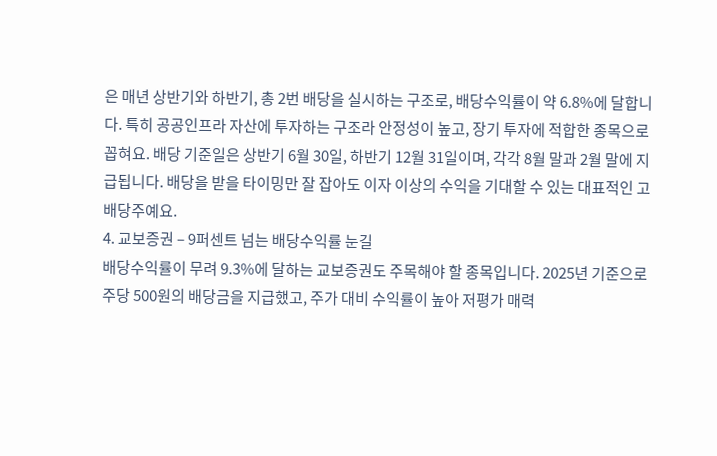은 매년 상반기와 하반기, 총 2번 배당을 실시하는 구조로, 배당수익률이 약 6.8%에 달합니다. 특히 공공인프라 자산에 투자하는 구조라 안정성이 높고, 장기 투자에 적합한 종목으로 꼽혀요. 배당 기준일은 상반기 6월 30일, 하반기 12월 31일이며, 각각 8월 말과 2월 말에 지급됩니다. 배당을 받을 타이밍만 잘 잡아도 이자 이상의 수익을 기대할 수 있는 대표적인 고배당주예요.
4. 교보증권 – 9퍼센트 넘는 배당수익률 눈길
배당수익률이 무려 9.3%에 달하는 교보증권도 주목해야 할 종목입니다. 2025년 기준으로 주당 500원의 배당금을 지급했고, 주가 대비 수익률이 높아 저평가 매력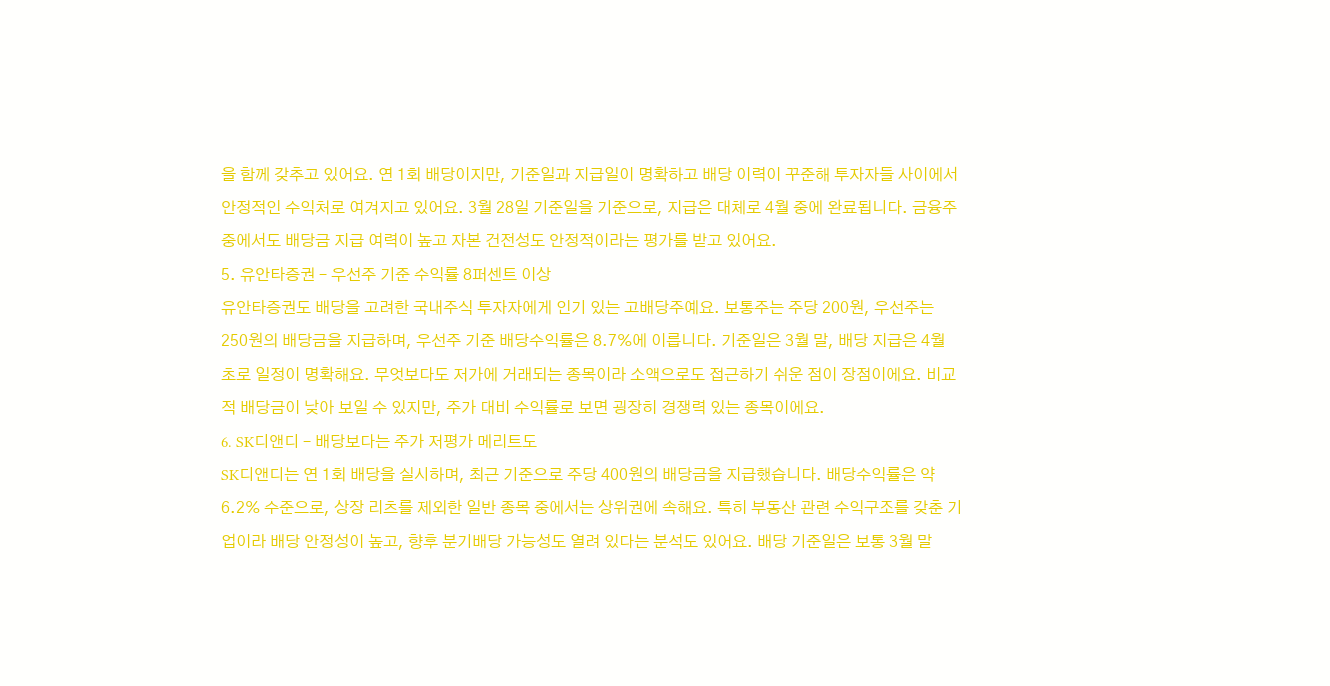을 함께 갖추고 있어요. 연 1회 배당이지만, 기준일과 지급일이 명확하고 배당 이력이 꾸준해 투자자들 사이에서 안정적인 수익처로 여겨지고 있어요. 3월 28일 기준일을 기준으로, 지급은 대체로 4월 중에 완료됩니다. 금융주 중에서도 배당금 지급 여력이 높고 자본 건전성도 안정적이라는 평가를 받고 있어요.
5. 유안타증권 – 우선주 기준 수익률 8퍼센트 이상
유안타증권도 배당을 고려한 국내주식 투자자에게 인기 있는 고배당주예요. 보통주는 주당 200원, 우선주는 250원의 배당금을 지급하며, 우선주 기준 배당수익률은 8.7%에 이릅니다. 기준일은 3월 말, 배당 지급은 4월 초로 일정이 명확해요. 무엇보다도 저가에 거래되는 종목이라 소액으로도 접근하기 쉬운 점이 장점이에요. 비교적 배당금이 낮아 보일 수 있지만, 주가 대비 수익률로 보면 굉장히 경쟁력 있는 종목이에요.
6. SK디앤디 – 배당보다는 주가 저평가 메리트도
SK디앤디는 연 1회 배당을 실시하며, 최근 기준으로 주당 400원의 배당금을 지급했습니다. 배당수익률은 약 6.2% 수준으로, 상장 리츠를 제외한 일반 종목 중에서는 상위권에 속해요. 특히 부동산 관련 수익구조를 갖춘 기업이라 배당 안정성이 높고, 향후 분기배당 가능성도 열려 있다는 분석도 있어요. 배당 기준일은 보통 3월 말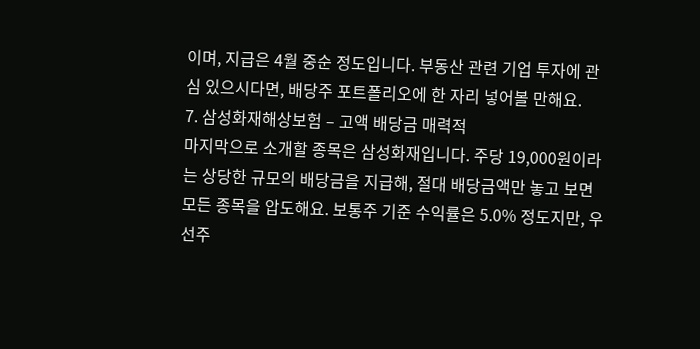이며, 지급은 4월 중순 정도입니다. 부동산 관련 기업 투자에 관심 있으시다면, 배당주 포트폴리오에 한 자리 넣어볼 만해요.
7. 삼성화재해상보험 – 고액 배당금 매력적
마지막으로 소개할 종목은 삼성화재입니다. 주당 19,000원이라는 상당한 규모의 배당금을 지급해, 절대 배당금액만 놓고 보면 모든 종목을 압도해요. 보통주 기준 수익률은 5.0% 정도지만, 우선주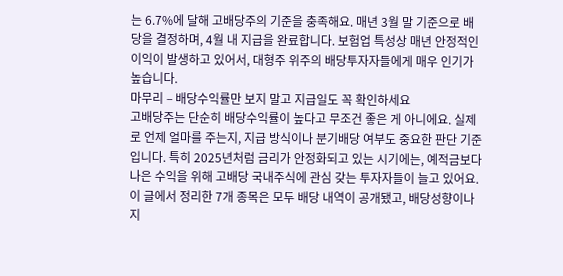는 6.7%에 달해 고배당주의 기준을 충족해요. 매년 3월 말 기준으로 배당을 결정하며, 4월 내 지급을 완료합니다. 보험업 특성상 매년 안정적인 이익이 발생하고 있어서, 대형주 위주의 배당투자자들에게 매우 인기가 높습니다.
마무리 – 배당수익률만 보지 말고 지급일도 꼭 확인하세요
고배당주는 단순히 배당수익률이 높다고 무조건 좋은 게 아니에요. 실제로 언제 얼마를 주는지, 지급 방식이나 분기배당 여부도 중요한 판단 기준입니다. 특히 2025년처럼 금리가 안정화되고 있는 시기에는, 예적금보다 나은 수익을 위해 고배당 국내주식에 관심 갖는 투자자들이 늘고 있어요. 이 글에서 정리한 7개 종목은 모두 배당 내역이 공개됐고, 배당성향이나 지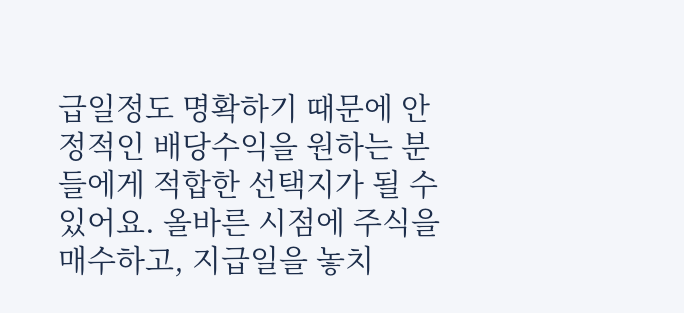급일정도 명확하기 때문에 안정적인 배당수익을 원하는 분들에게 적합한 선택지가 될 수 있어요. 올바른 시점에 주식을 매수하고, 지급일을 놓치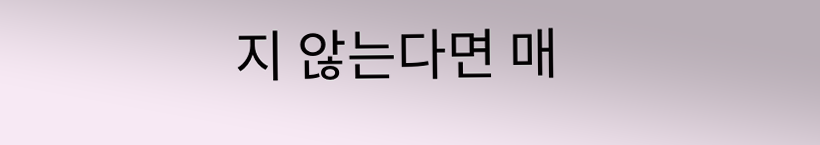지 않는다면 매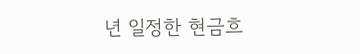년 일정한 현금흐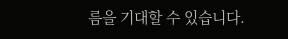름을 기대할 수 있습니다.